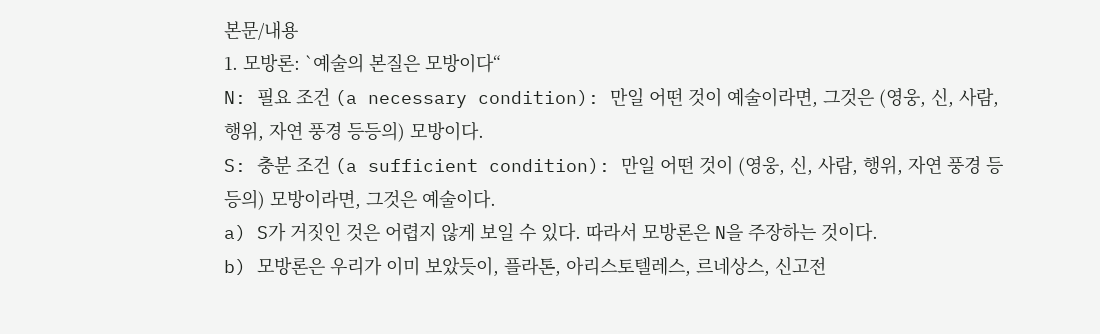본문/내용
1. 모방론: `예술의 본질은 모방이다“
N: 필요 조건 (a necessary condition): 만일 어떤 것이 예술이라면, 그것은 (영웅, 신, 사람, 행위, 자연 풍경 등등의) 모방이다.
S: 충분 조건 (a sufficient condition): 만일 어떤 것이 (영웅, 신, 사람, 행위, 자연 풍경 등등의) 모방이라면, 그것은 예술이다.
a) S가 거짓인 것은 어렵지 않게 보일 수 있다. 따라서 모방론은 N을 주장하는 것이다.
b) 모방론은 우리가 이미 보았듯이, 플라톤, 아리스토텔레스, 르네상스, 신고전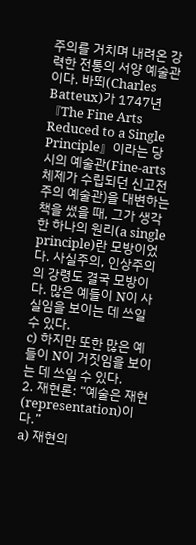주의를 거치며 내려온 강력한 전통의 서양 예술관이다. 바뙤(Charles Batteux)가 1747년 『The Fine Arts Reduced to a Single Principle』이라는 당시의 예술관(Fine-arts 체제가 수립되던 신고전주의 예술관)을 대변하는 책을 썼을 때, 그가 생각한 하나의 원리(a single principle)란 모방이었다. 사실주의, 인상주의의 강령도 결국 모방이다. 많은 예들이 N이 사실임을 보이는 데 쓰일 수 있다.
c) 하지만 또한 많은 예들이 N이 거짓임을 보이는 데 쓰일 수 있다.
2. 재현론: “예술은 재현(representation)이다.”
a) 재현의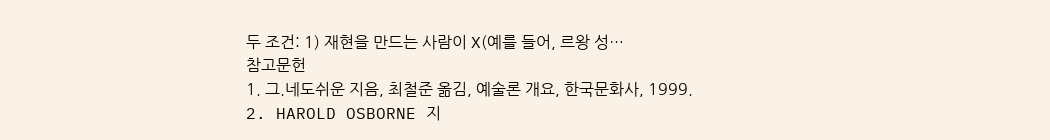두 조건: 1) 재현을 만드는 사람이 X(예를 들어, 르왕 성…
참고문헌
1. 그.네도쉬운 지음, 최철준 옮김, 예술론 개요, 한국문화사, 1999.
2. HAROLD OSBORNE 지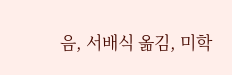음, 서배식 옮김, 미학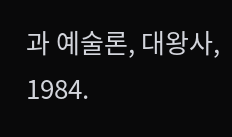과 예술론, 대왕사, 1984.